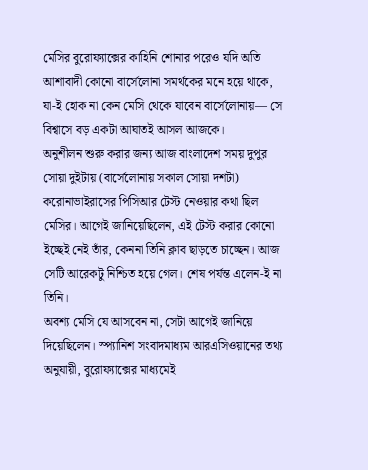মেসির বুরোফ্যাক্সের কাহিনি শোনার পরেও যদি অতি আশাবাদী কোনো বার্সেলোনা সমর্থকের মনে হয়ে থাকে, যা-ই হোক না কেন মেসি থেকে যাবেন বার্সেলোনায়— সে বিশ্বাসে বড় একটা আঘাতই আসল আজকে।
অনুশীলন শুরু করার জন্য আজ বাংলাদেশ সময় দুপুর সোয়া দুইটায় (বার্সেলোনায় সকাল সোয়া দশটা) করোনাভাইরাসের পিসিআর টেস্ট নেওয়ার কথা ছিল মেসির। আগেই জানিয়েছিলেন, এই টেস্ট করার কোনো ইচ্ছেই নেই তাঁর, কেননা তিনি ক্লাব ছাড়তে চাচ্ছেন। আজ সেটি আরেকটু নিশ্চিত হয়ে গেল। শেষ পর্যন্ত এলেন-ই না তিনি।
অবশ্য মেসি যে আসবেন না, সেটা আগেই জানিয়ে দিয়েছিলেন। স্প্যানিশ সংবাদমাধ্যম আরএসিওয়ানের তথ্য অনুযায়ী, বুরোফ্যাক্সের মাধ্যমেই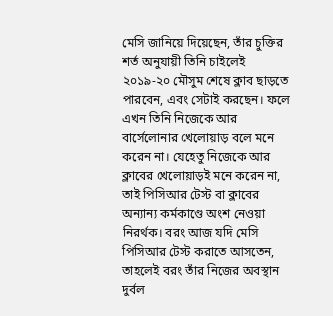মেসি জানিয়ে দিয়েছেন, তাঁর চুক্তির শর্ত অনুযায়ী তিনি চাইলেই ২০১৯-২০ মৌসুম শেষে ক্লাব ছাড়তে পারবেন, এবং সেটাই করছেন। ফলে এখন তিনি নিজেকে আর বার্সেলোনার খেলোয়াড় বলে মনে করেন না। যেহেতু নিজেকে আর ক্লাবের খেলোয়াড়ই মনে করেন না, তাই পিসিআর টেস্ট বা ক্লাবের অন্যান্য কর্মকাণ্ডে অংশ নেওয়া নিরর্থক। বরং আজ যদি মেসি পিসিআর টেস্ট করাতে আসতেন, তাহলেই বরং তাঁর নিজের অবস্থান দুর্বল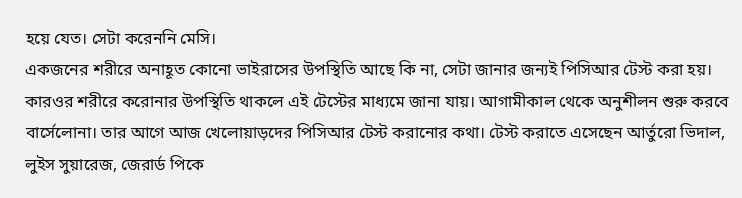হয়ে যেত। সেটা করেননি মেসি।
একজনের শরীরে অনাহূত কোনো ভাইরাসের উপস্থিতি আছে কি না, সেটা জানার জন্যই পিসিআর টেস্ট করা হয়। কারওর শরীরে করোনার উপস্থিতি থাকলে এই টেস্টের মাধ্যমে জানা যায়। আগামীকাল থেকে অনুশীলন শুরু করবে বার্সেলোনা। তার আগে আজ খেলোয়াড়দের পিসিআর টেস্ট করানোর কথা। টেস্ট করাতে এসেছেন আর্তুরো ভিদাল, লুইস সুয়ারেজ, জেরার্ড পিকে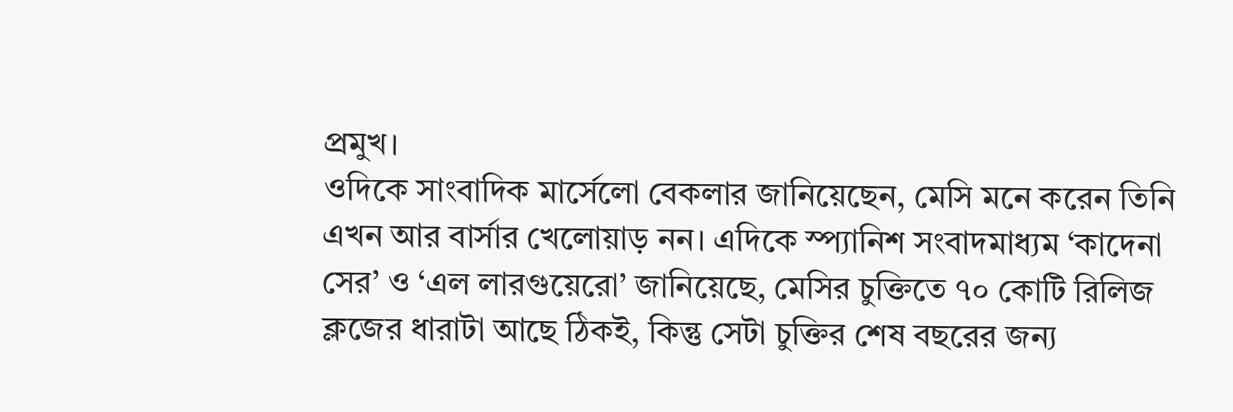প্রমুখ।
ওদিকে সাংবাদিক মার্সেলো বেকলার জানিয়েছেন, মেসি মনে করেন তিনি এখন আর বার্সার খেলোয়াড় নন। এদিকে স্প্যানিশ সংবাদমাধ্যম ‘কাদেনা সের’ ও ‘এল লারগুয়েরো’ জানিয়েছে, মেসির চুক্তিতে ৭০ কোটি রিলিজ ক্লজের ধারাটা আছে ঠিকই, কিন্তু সেটা চুক্তির শেষ বছরের জন্য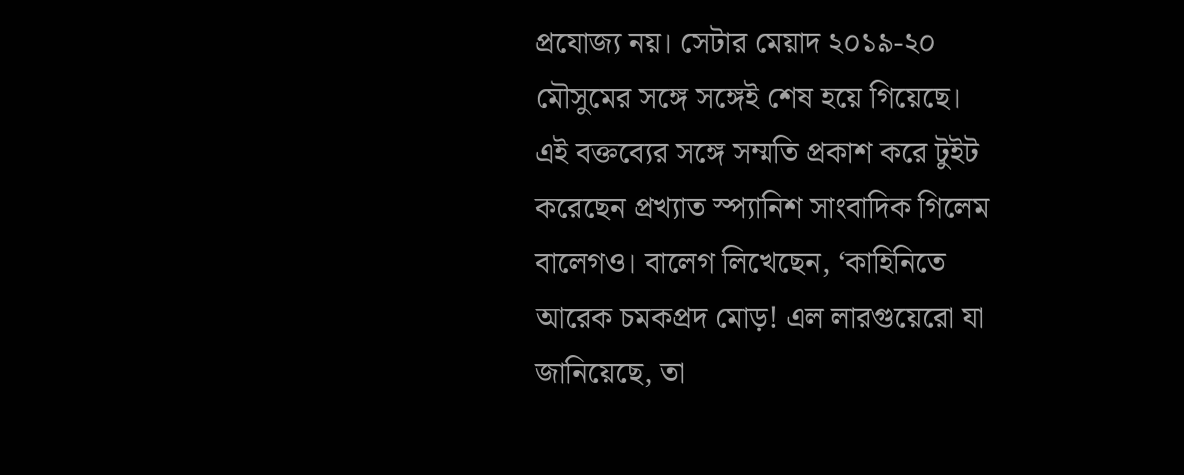প্রযোজ্য নয়। সেটার মেয়াদ ২০১৯-২০ মৌসুমের সঙ্গে সঙ্গেই শেষ হয়ে গিয়েছে।
এই বক্তব্যের সঙ্গে সম্মতি প্রকাশ করে টুইট করেছেন প্রখ্যাত স্প্যানিশ সাংবাদিক গিলেম বালেগও। বালেগ লিখেছেন, ‘কাহিনিতে আরেক চমকপ্রদ মোড়! এল লারগুয়েরো যা জানিয়েছে, তা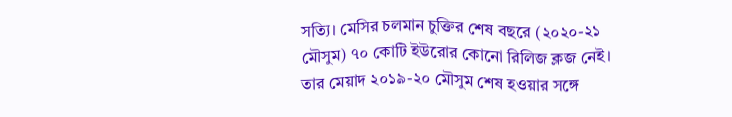সত্যি। মেসির চলমান চুক্তির শেষ বছরে (২০২০-২১ মৌসুম) ৭০ কোটি ইউরোর কোনো রিলিজ ক্লজ নেই। তার মেয়াদ ২০১৯-২০ মৌসুম শেষ হওয়ার সঙ্গে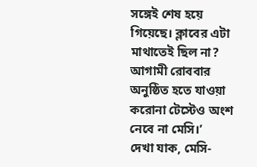সঙ্গেই শেষ হয়ে গিয়েছে। ক্লাবের এটা মাথাতেই ছিল না? আগামী রোববার অনুষ্ঠিত হতে যাওয়া করোনা টেস্টেও অংশ নেবে না মেসি।’
দেখা যাক, মেসি-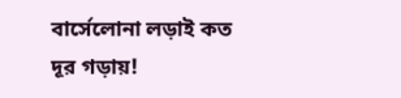বার্সেলোনা লড়াই কত দূর গড়ায়!